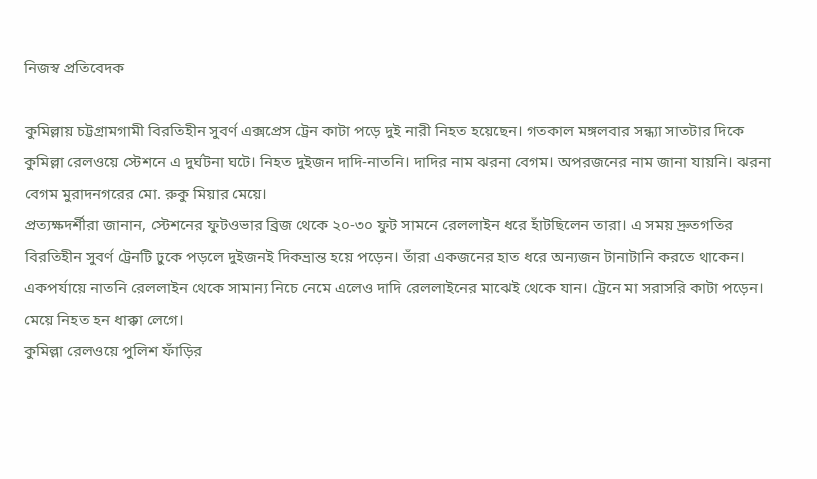নিজস্ব প্রতিবেদক

কুমিল্লায় চট্টগ্রামগামী বিরতিহীন সুবর্ণ এক্সপ্রেস ট্রেন কাটা পড়ে দুই নারী নিহত হয়েছেন। গতকাল মঙ্গলবার সন্ধ্যা সাতটার দিকে কুমিল্লা রেলওয়ে স্টেশনে এ দুর্ঘটনা ঘটে। নিহত দুইজন দাদি-নাতনি। দাদির নাম ঝরনা বেগম। অপরজনের নাম জানা যায়নি। ঝরনা বেগম মুরাদনগরের মো. রুকু মিয়ার মেয়ে।
প্রত্যক্ষদর্শীরা জানান, স্টেশনের ফুটওভার ব্রিজ থেকে ২০-৩০ ফুট সামনে রেললাইন ধরে হাঁটছিলেন তারা। এ সময় দ্রুতগতির বিরতিহীন সুবর্ণ ট্রেনটি ঢুকে পড়লে দুইজনই দিকভ্রান্ত হয়ে পড়েন। তাঁরা একজনের হাত ধরে অন্যজন টানাটানি করতে থাকেন। একপর্যায়ে নাতনি রেললাইন থেকে সামান্য নিচে নেমে এলেও দাদি রেললাইনের মাঝেই থেকে যান। ট্রেনে মা সরাসরি কাটা পড়েন। মেয়ে নিহত হন ধাক্কা লেগে।
কুমিল্লা রেলওয়ে পুলিশ ফাঁড়ির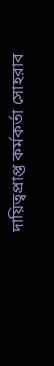দায়িত্বপ্রাপ্ত কর্মকর্তা সোহরাব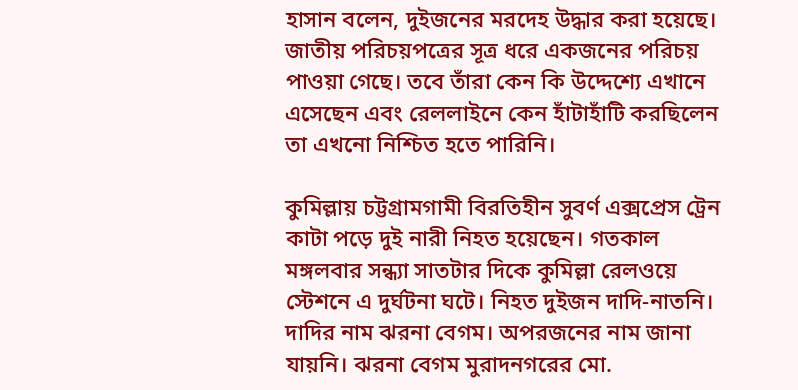হাসান বলেন, দুইজনের মরদেহ উদ্ধার করা হয়েছে। জাতীয় পরিচয়পত্রের সূত্র ধরে একজনের পরিচয় পাওয়া গেছে। তবে তাঁরা কেন কি উদ্দেশ্যে এখানে এসেছেন এবং রেললাইনে কেন হাঁটাহাঁটি করছিলেন তা এখনো নিশ্চিত হতে পারিনি।

কুমিল্লায় চট্টগ্রামগামী বিরতিহীন সুবর্ণ এক্সপ্রেস ট্রেন কাটা পড়ে দুই নারী নিহত হয়েছেন। গতকাল মঙ্গলবার সন্ধ্যা সাতটার দিকে কুমিল্লা রেলওয়ে স্টেশনে এ দুর্ঘটনা ঘটে। নিহত দুইজন দাদি-নাতনি। দাদির নাম ঝরনা বেগম। অপরজনের নাম জানা যায়নি। ঝরনা বেগম মুরাদনগরের মো.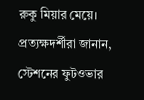রুকু মিয়ার মেয়ে।
প্রত্যক্ষদর্শীরা জানান, স্টেশনের ফুটওভার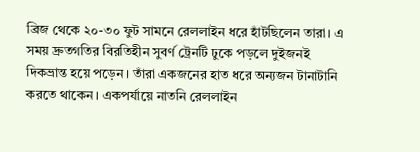ব্রিজ থেকে ২০-৩০ ফুট সামনে রেললাইন ধরে হাঁটছিলেন তারা। এ সময় দ্রুতগতির বিরতিহীন সুবর্ণ ট্রেনটি ঢুকে পড়লে দুইজনই দিকভ্রান্ত হয়ে পড়েন। তাঁরা একজনের হাত ধরে অন্যজন টানাটানি করতে থাকেন। একপর্যায়ে নাতনি রেললাইন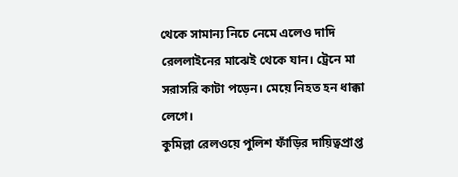থেকে সামান্য নিচে নেমে এলেও দাদি রেললাইনের মাঝেই থেকে যান। ট্রেনে মা সরাসরি কাটা পড়েন। মেয়ে নিহত হন ধাক্কা লেগে।
কুমিল্লা রেলওয়ে পুলিশ ফাঁড়ির দায়িত্বপ্রাপ্ত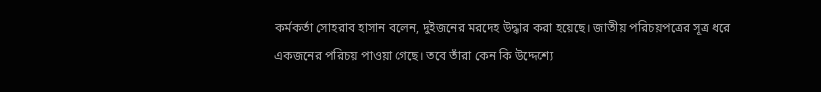কর্মকর্তা সোহরাব হাসান বলেন, দুইজনের মরদেহ উদ্ধার করা হয়েছে। জাতীয় পরিচয়পত্রের সূত্র ধরে একজনের পরিচয় পাওয়া গেছে। তবে তাঁরা কেন কি উদ্দেশ্যে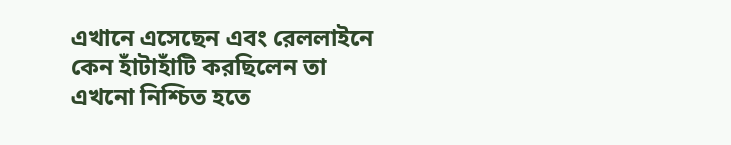এখানে এসেছেন এবং রেললাইনে কেন হাঁটাহাঁটি করছিলেন তা এখনো নিশ্চিত হতে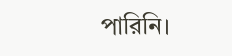পারিনি।